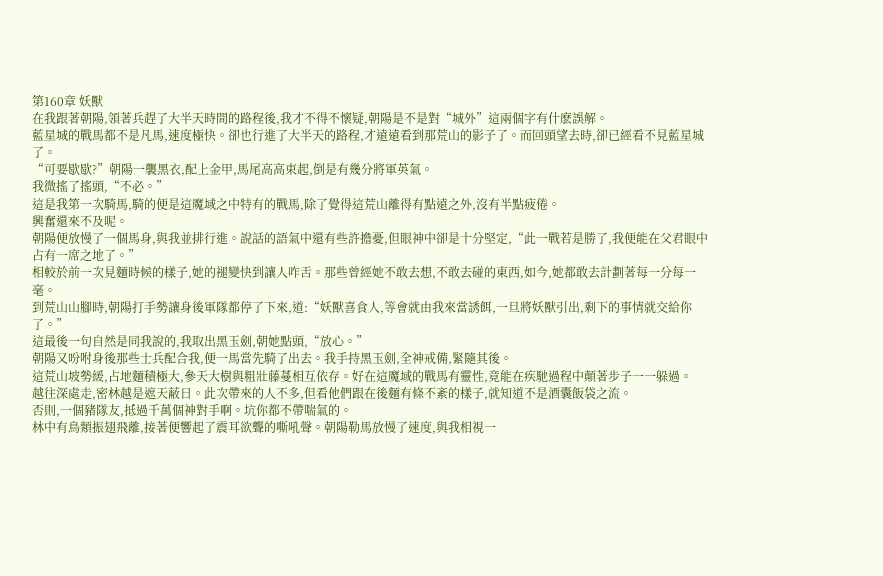第160章 妖獸
在我跟著朝陽,領著兵趕了大半天時間的路程後,我才不得不懷疑,朝陽是不是對“城外”這兩個字有什麽誤解。
藍星城的戰馬都不是凡馬,速度極快。卻也行進了大半天的路程,才遠遠看到那荒山的影子了。而回頭望去時,卻已經看不見藍星城了。
“可要歇歇?”朝陽一襲黑衣,配上金甲,馬尾高高束起,倒是有幾分將軍英氣。
我微搖了搖頭,“不必。”
這是我第一次騎馬,騎的便是這魔域之中特有的戰馬,除了覺得這荒山離得有點遠之外,沒有半點疲倦。
興奮還來不及呢。
朝陽便放慢了一個馬身,與我並排行進。說話的語氣中還有些許擔憂,但眼神中卻是十分堅定,“此一戰若是勝了,我便能在父君眼中占有一席之地了。”
相較於前一次見麵時候的樣子,她的褪變快到讓人咋舌。那些曾經她不敢去想,不敢去碰的東西,如今,她都敢去計劃著每一分每一毫。
到荒山山腳時,朝陽打手勢讓身後軍隊都停了下來,道:“妖獸喜食人,等會就由我來當誘餌,一旦將妖獸引出,剩下的事情就交給你了。”
這最後一句自然是同我說的,我取出黑玉劍,朝她點頭,“放心。”
朝陽又吩咐身後那些士兵配合我,便一馬當先騎了出去。我手持黑玉劍,全神戒備,緊隨其後。
這荒山坡勢緩,占地麵積極大,參天大樹與粗壯藤蔓相互依存。好在這魔域的戰馬有靈性,竟能在疾馳過程中顛著步子一一躲過。
越往深處走,密林越是遮天蔽日。此次帶來的人不多,但看他們跟在後麵有條不紊的樣子,就知道不是酒囊飯袋之流。
否則,一個豬隊友,抵過千萬個神對手啊。坑你都不帶喘氣的。
林中有鳥類振翅飛離,接著便響起了震耳欲聾的嘶吼聲。朝陽勒馬放慢了速度,與我相視一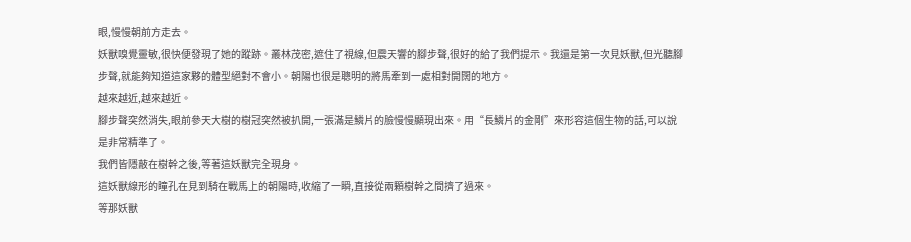眼,慢慢朝前方走去。
妖獸嗅覺靈敏,很快便發現了她的蹤跡。叢林茂密,遮住了視線,但震天響的腳步聲,很好的給了我們提示。我還是第一次見妖獸,但光聽腳步聲,就能夠知道這家夥的體型絕對不會小。朝陽也很是聰明的將馬牽到一處相對開闊的地方。
越來越近,越來越近。
腳步聲突然消失,眼前參天大樹的樹冠突然被扒開,一張滿是鱗片的臉慢慢顯現出來。用“長鱗片的金剛”來形容這個生物的話,可以說是非常精準了。
我們皆隱蔽在樹幹之後,等著這妖獸完全現身。
這妖獸線形的瞳孔在見到騎在戰馬上的朝陽時,收縮了一瞬,直接從兩顆樹幹之間擠了過來。
等那妖獸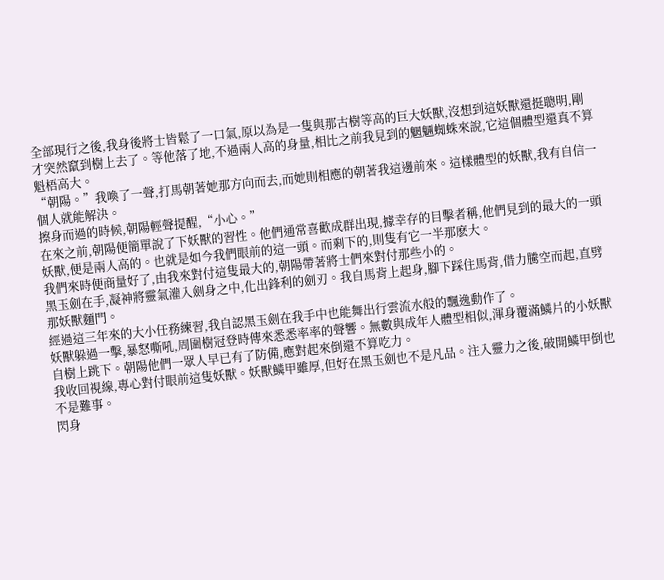全部現行之後,我身後將士皆鬆了一口氣,原以為是一隻與那古樹等高的巨大妖獸,沒想到這妖獸還挺聰明,剛才突然竄到樹上去了。等他落了地,不過兩人高的身量,相比之前我見到的魍魎蜘蛛來說,它這個體型還真不算魁梧高大。
“朝陽。”我喚了一聲,打馬朝著她那方向而去,而她則相應的朝著我這邊前來。這樣體型的妖獸,我有自信一個人就能解決。
擦身而過的時候,朝陽輕聲提醒,“小心。”
在來之前,朝陽便簡單說了下妖獸的習性。他們通常喜歡成群出現,據幸存的目擊者稱,他們見到的最大的一頭妖獸,便是兩人高的。也就是如今我們眼前的這一頭。而剩下的,則隻有它一半那麽大。
我們來時便商量好了,由我來對付這隻最大的,朝陽帶著將士們來對付那些小的。
黑玉劍在手,凝神將靈氣灌入劍身之中,化出鋒利的劍刃。我自馬背上起身,腳下踩住馬背,借力騰空而起,直劈那妖獸麵門。
經過這三年來的大小任務練習,我自認黑玉劍在我手中也能舞出行雲流水般的飄逸動作了。
妖獸躲過一擊,暴怒嘶吼,周圍樹冠登時傳來悉悉率率的聲響。無數與成年人體型相似,渾身覆滿鱗片的小妖獸自樹上跳下。朝陽他們一眾人早已有了防備,應對起來倒還不算吃力。
我收回視線,專心對付眼前這隻妖獸。妖獸鱗甲雖厚,但好在黑玉劍也不是凡品。注入靈力之後,破開鱗甲倒也不是難事。
閃身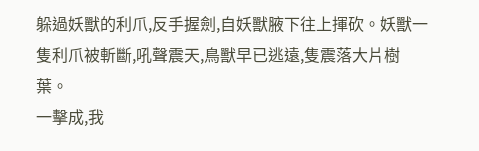躲過妖獸的利爪,反手握劍,自妖獸腋下往上揮砍。妖獸一隻利爪被斬斷,吼聲震天,鳥獸早已逃遠,隻震落大片樹葉。
一擊成,我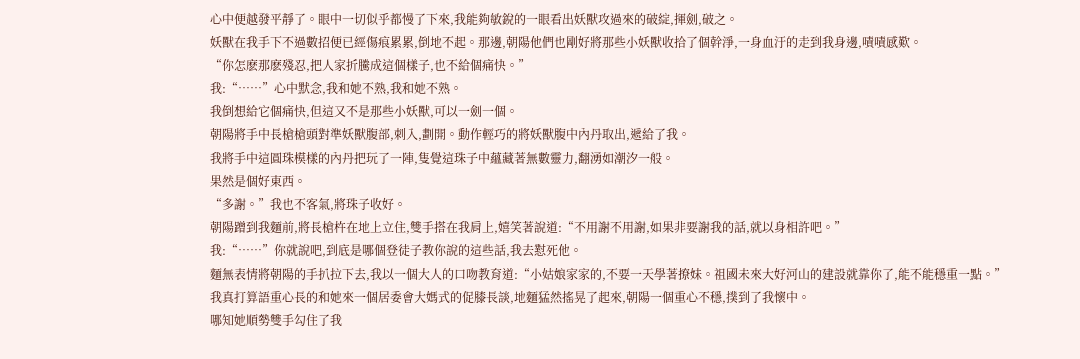心中便越發平靜了。眼中一切似乎都慢了下來,我能夠敏銳的一眼看出妖獸攻過來的破綻,揮劍,破之。
妖獸在我手下不過數招便已經傷痕累累,倒地不起。那邊,朝陽他們也剛好將那些小妖獸收拾了個幹淨,一身血汙的走到我身邊,嘖嘖感歎。
“你怎麽那麽殘忍,把人家折騰成這個樣子,也不給個痛快。”
我:“……”心中默念,我和她不熟,我和她不熟。
我倒想給它個痛快,但這又不是那些小妖獸,可以一劍一個。
朝陽將手中長槍槍頭對準妖獸腹部,刺入,劃開。動作輕巧的將妖獸腹中內丹取出,遞給了我。
我將手中這圓珠模樣的內丹把玩了一陣,隻覺這珠子中蘊藏著無數靈力,翻湧如潮汐一般。
果然是個好東西。
“多謝。”我也不客氣,將珠子收好。
朝陽蹭到我麵前,將長槍杵在地上立住,雙手搭在我肩上,嬉笑著說道:“不用謝不用謝,如果非要謝我的話,就以身相許吧。”
我:“……”你就說吧,到底是哪個登徒子教你說的這些話,我去懟死他。
麵無表情將朝陽的手扒拉下去,我以一個大人的口吻教育道:“小姑娘家家的,不要一天學著撩妹。祖國未來大好河山的建設就靠你了,能不能穩重一點。”
我真打算語重心長的和她來一個居委會大媽式的促膝長談,地麵猛然搖晃了起來,朝陽一個重心不穩,撲到了我懷中。
哪知她順勢雙手勾住了我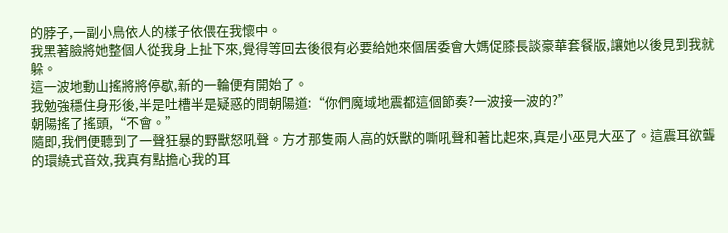的脖子,一副小鳥依人的樣子依偎在我懷中。
我黑著臉將她整個人從我身上扯下來,覺得等回去後很有必要給她來個居委會大媽促膝長談豪華套餐版,讓她以後見到我就躲。
這一波地動山搖將將停歇,新的一輪便有開始了。
我勉強穩住身形後,半是吐槽半是疑惑的問朝陽道:“你們魔域地震都這個節奏?一波接一波的?”
朝陽搖了搖頭,“不會。”
隨即,我們便聽到了一聲狂暴的野獸怒吼聲。方才那隻兩人高的妖獸的嘶吼聲和著比起來,真是小巫見大巫了。這震耳欲聾的環繞式音效,我真有點擔心我的耳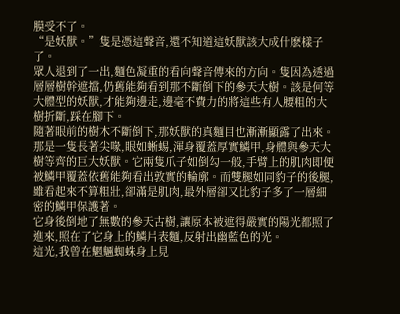膜受不了。
“是妖獸。”隻是憑這聲音,還不知道這妖獸該大成什麽樣子了。
眾人退到了一出,麵色凝重的看向聲音傳來的方向。隻因為透過層層樹幹遮擋,仍舊能夠看到那不斷倒下的參天大樹。該是何等大體型的妖獸,才能夠邊走,邊毫不費力的將這些有人腰粗的大樹折斷,踩在腳下。
隨著眼前的樹木不斷倒下,那妖獸的真麵目也漸漸顯露了出來。
那是一隻長著尖喙,眼如蜥蜴,渾身覆蓋厚實鱗甲,身體與參天大樹等齊的巨大妖獸。它兩隻爪子如倒勾一般,手臂上的肌肉即便被鱗甲覆蓋依舊能夠看出敦實的輪廓。而雙腿如同豹子的後腿,雖看起來不算粗壯,卻滿是肌肉,最外層卻又比豹子多了一層細密的鱗甲保護著。
它身後倒地了無數的參天古樹,讓原本被遮得嚴實的陽光都照了進來,照在了它身上的鱗片表麵,反射出幽藍色的光。
這光,我曾在魍魎蜘蛛身上見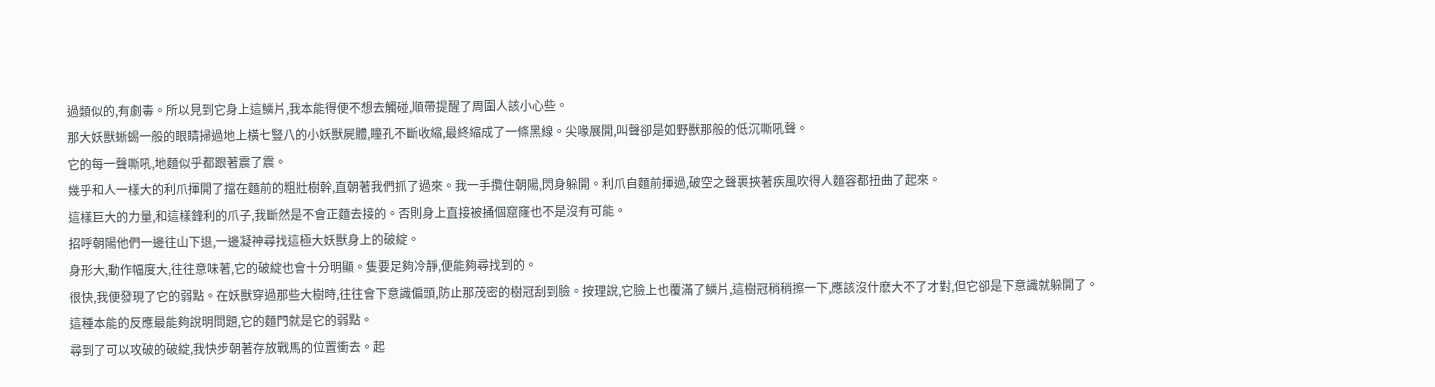過類似的,有劇毒。所以見到它身上這鱗片,我本能得便不想去觸碰,順帶提醒了周圍人該小心些。
那大妖獸蜥蜴一般的眼睛掃過地上橫七豎八的小妖獸屍體,瞳孔不斷收縮,最終縮成了一條黑線。尖喙展開,叫聲卻是如野獸那般的低沉嘶吼聲。
它的每一聲嘶吼,地麵似乎都跟著震了震。
幾乎和人一樣大的利爪揮開了擋在麵前的粗壯樹幹,直朝著我們抓了過來。我一手攬住朝陽,閃身躲開。利爪自麵前揮過,破空之聲裹挾著疾風吹得人麵容都扭曲了起來。
這樣巨大的力量,和這樣鋒利的爪子,我斷然是不會正麵去接的。否則身上直接被捅個窟窿也不是沒有可能。
招呼朝陽他們一邊往山下退,一邊凝神尋找這極大妖獸身上的破綻。
身形大,動作幅度大,往往意味著,它的破綻也會十分明顯。隻要足夠冷靜,便能夠尋找到的。
很快,我便發現了它的弱點。在妖獸穿過那些大樹時,往往會下意識偏頭,防止那茂密的樹冠刮到臉。按理說,它臉上也覆滿了鱗片,這樹冠稍稍擦一下,應該沒什麽大不了才對,但它卻是下意識就躲開了。
這種本能的反應最能夠說明問題,它的麵門就是它的弱點。
尋到了可以攻破的破綻,我快步朝著存放戰馬的位置衝去。起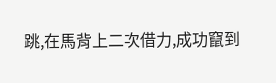跳,在馬背上二次借力,成功竄到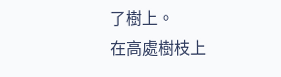了樹上。
在高處樹枝上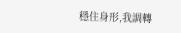穩住身形,我調轉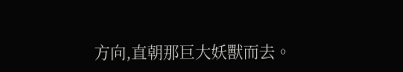方向,直朝那巨大妖獸而去。